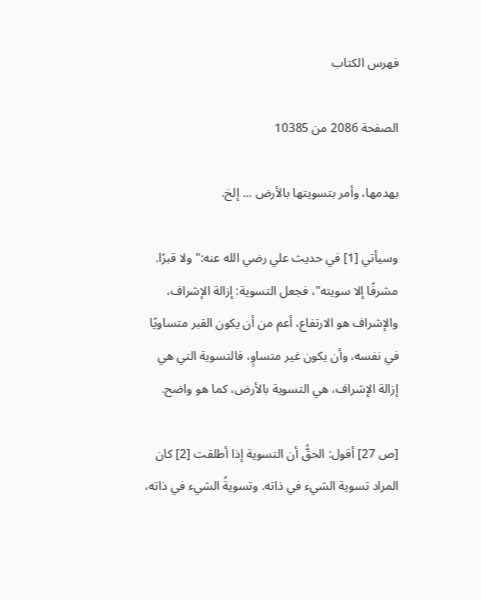فهرس الكتاب

الصفحة 2086 من 10385

بهدمها، وأمر بتسويتها بالأرض ... إلخ.

وسيأتي [1] في حديث علي رضي الله عنه:"ولا قبرًا. مشرفًا إلا سويته"، فجعل التسوية: إزالة الإشراف، والإشراف هو الارتفاع، أعم من أن يكون القبر متساويًا في نفسه، وأن يكون غير متساوٍ، فالتسوية التي هي إزالة الإشراف، هي التسوية بالأرض، كما هو واضح.

[ص 27] أقول: الحقُّ أن التسوية إذا أطلقت [2] كان المراد تسوية الشيء في ذاته. وتسويةُ الشيء في ذاته،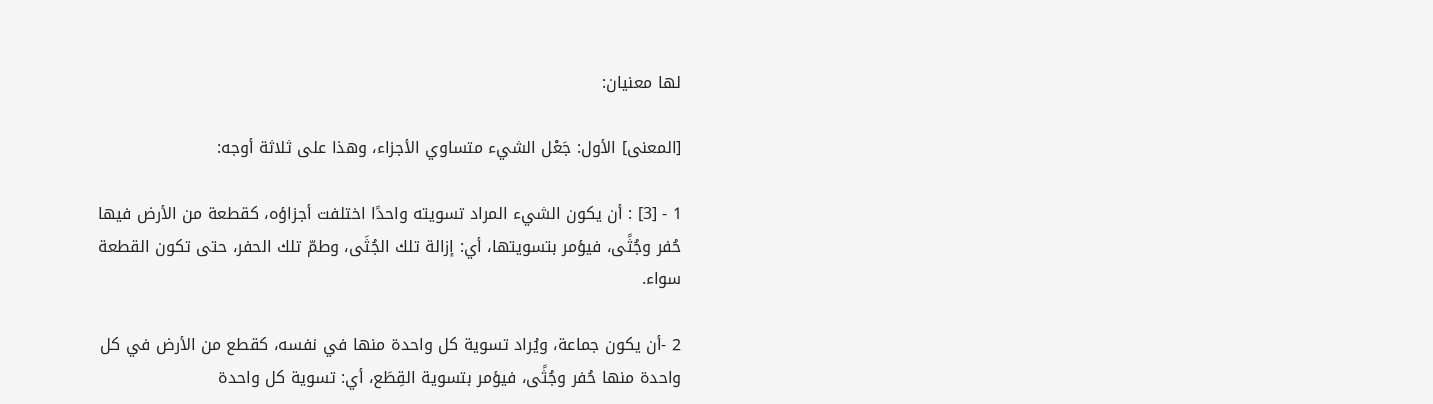لها معنيان:

[المعنى] الأول: جَعْل الشيء متساوي الأجزاء، وهذا على ثلاثة أوجه:

1 - [3] : أن يكون الشيء المراد تسويته واحدًا اختلفت أجزاؤه، كقطعة من الأرض فيها حُفر وجُثًى، فيؤمر بتسويتها، أي: إزالة تلك الجُثَى، وطمّ تلك الحفر، حتى تكون القطعة سواء.

2 -أن يكون جماعة، ويُراد تسوية كل واحدة منها في نفسه، كقطع من الأرض في كل واحدة منها حُفر وجُثًى، فيؤمر بتسوية القِطَع، أي: تسوية كل واحدة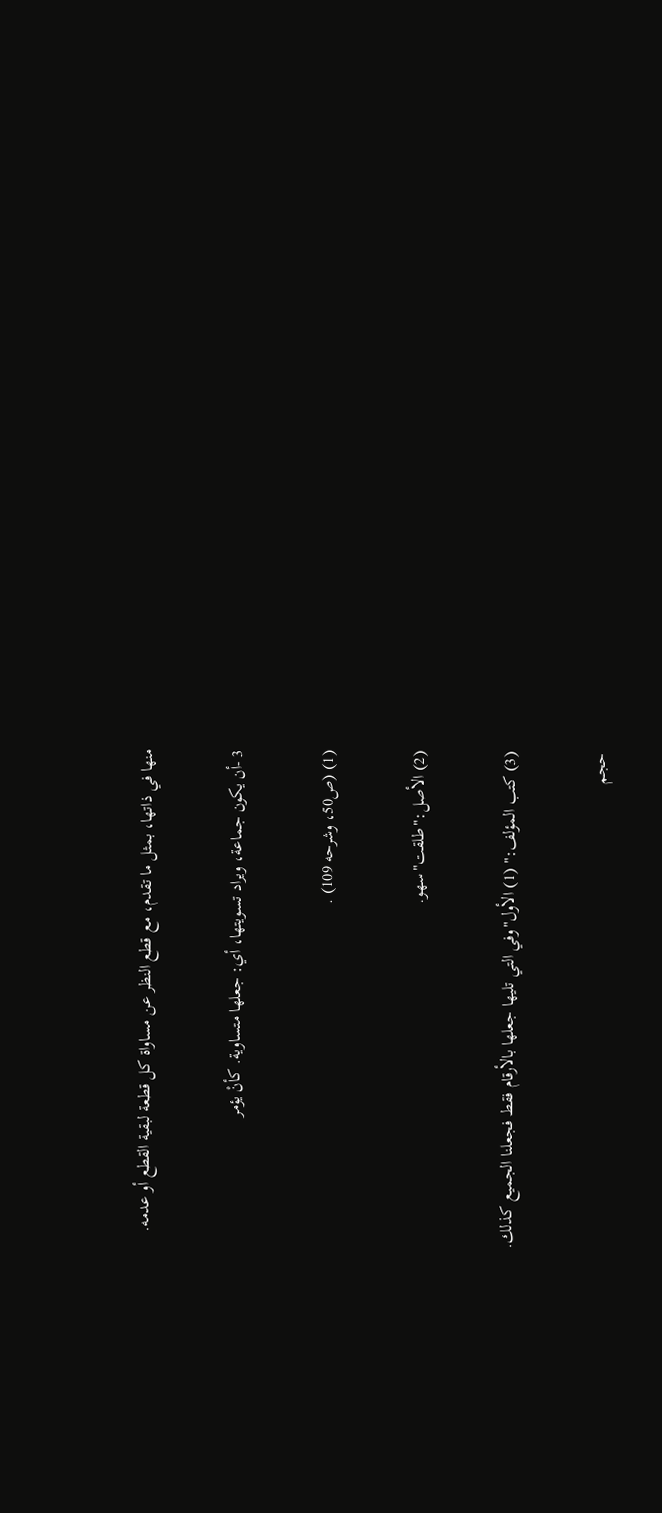منها في ذاتها، بمثل ما تقدم، مع قطع النظر عن مساواة كل قطعة لبقية القطع أو عدمه.

3 -أن يكون جماعة، ويراد تسويتها، أي: جعلها متساوية. كأنْ يؤمر

(1) (ص50، وشرحه 109) .

(2) الأصل:"طلقت"سهو.

(3) كتب المؤلف:" (1) الأول"وفي التي تليها جعلها بالأرقام فقط فجعلنا الجميع كذلك.

حجم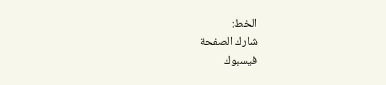الخط:
شارك الصفحة
فيسبوك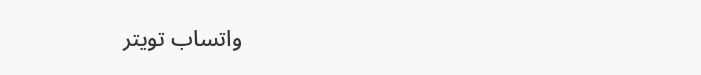واتساب تويتر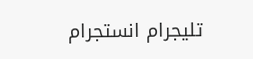تليجرام انستجرام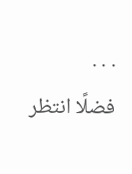. . .
فضلًا انتظر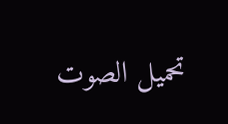تحميل الصوت